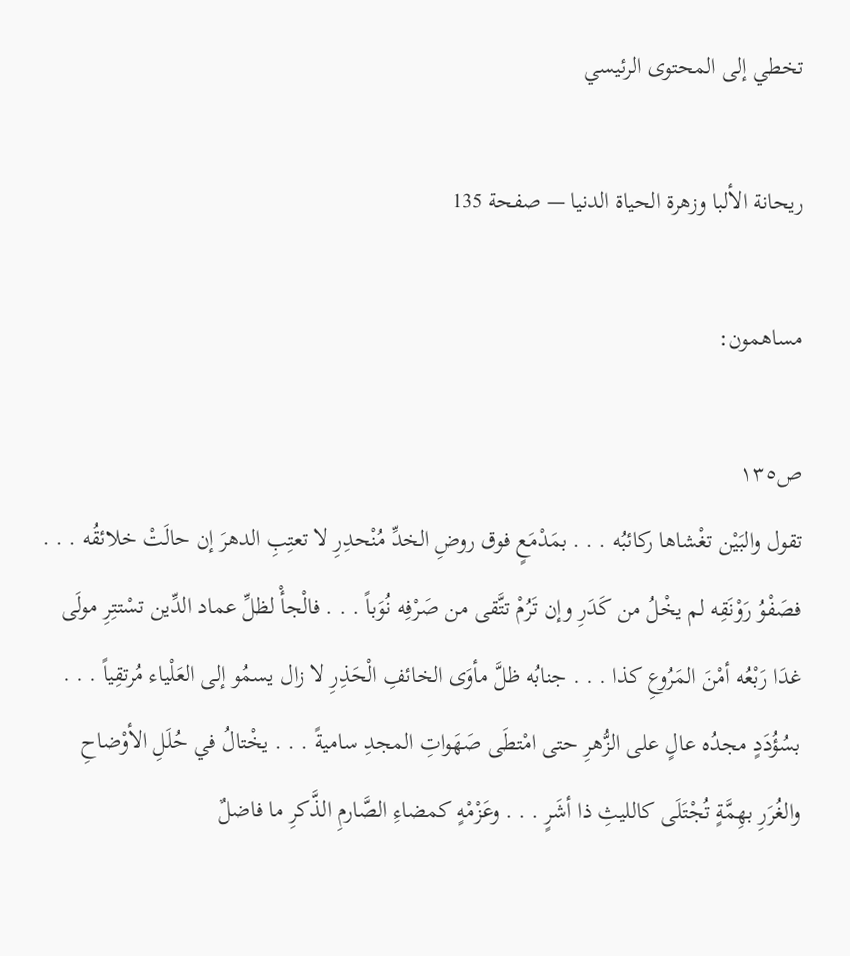تخطي إلى المحتوى الرئيسي

ريحانة الألبا وزهرة الحياة الدنيا — صفحة 135

مساهمون:

ص١٣٥
تقول والبَيْن تغْشاها ركائبُه . . . بمَدْمَعٍ فوق روضِ الخدِّ مُنْحدِرِ لا تعتِبِ الدهرَ إن حالَتْ خلائقُه . . . فصَفْوُ رَوْنَقِه لم يخْلُ من كَدَرِ وإن تَرُمْ تتَّقى من صَرْفِه نُوَباً . . . فالْجأْ لظلِّ عماد الدِّين تسْتتِرِ مولَى غدَا رَبْعُه أمْنَ المَرُوعِ كذا . . . جنابُه ظلَّ مأوَى الخائفِ الْحَذِرِ لا زال يسمُو إلى العَلْياء مُرتقِياً . . . بسُؤُدَدٍ مجدُه عالٍ على الزُّهرِ حتى امْتطَى صَهَواتِ المجدِ ساميةً . . . يخْتالُ في حُلَلِ الأوْضاحِ والغُرَرِ بهِمَّةٍ تُجْتَلَى كالليثِ ذا أشَرٍ . . . وعَزْمْهٍ كمضاءِ الصَّارمِ الذَّكرِ ما فاضلٌ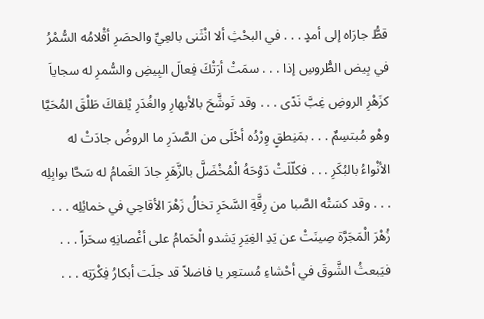قطُّ جارَاه إلى أمدٍ . . . في البحْثِ ألا انْثَنى بالعِيِّ والحصَرِ أقْلامُه السُّمْرُ في بِيض الطُّروسِ إذا . . . سمَتْ أرَتْكَ فِعالَ البِيضِ والسُّمرِ له سجاياَ كزَهْرِ الروضِ غِبَّ نَدًى . . . وقد تَوشَّحَ بالأبهارِ والغُدَرِ يْلقاكَ طَلْقَ المُحَيَّا وهْو مُبتسِمٌ . . . بمَنِطقٍ وِرْدُه أحْلَى من الصَّدَرِ ما الروضُ جادَتْ له الأنْواءُ بالبُكَرِ . . . فكلّلَتْ دَوْحَهُ الْمُخْضَلَّ بالزَّهَرِ جادَ الغَمامُ له سَحَّا بوابِلِه . . . وقد كسَتْه الصَّبا من رِقَّةِ السَّحَرِ تخالُ زَهْرَ الأقاحِي في خمائِلِه . . . زُهْرَ الْمَجَرَّة صِينَتْ عن يَدِ الغِيَرِ يَشدو الْحَمامُ على أغْصانِهِ سحَراً . . . فيَبعثُ الشَّوقَ في أحْشاءِ مُستعِر يا فاضلاً قد جلَت أبكارُ فِكْرَتِه . . .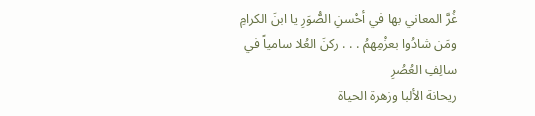غُرَّ المعاني بها في أحْسنِ الصُّوَرِ يا ابنَ الكرامِ ومَن شادُوا بعزْمِهمُ . . . ركنَ العُلا سامياً في سالِفِ العُصُرِ
ريحانة الألبا وزهرة الحياة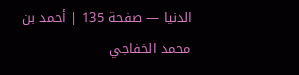الدنيا — صفحة 135 | أحمد بن محمد الخفاجي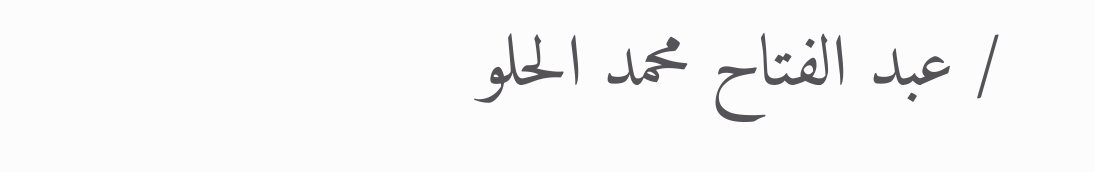/ عبد الفتاح محمد الحلو